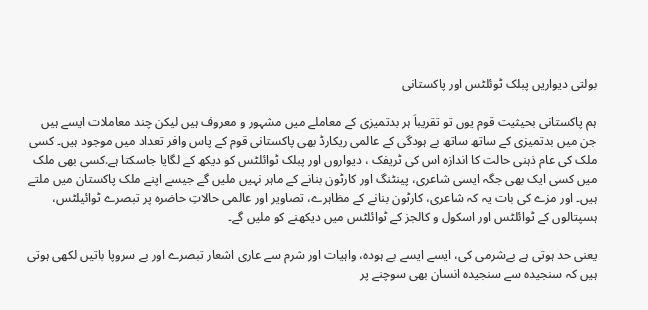بولتی دیواریں پبلک ٹوئلٹس اور پاکستانی

ہم پاکستانی بحیثیت قوم یوں تو تقریباَ ہر بدتمیزی کے معاملے میں مشہور و معروف ہیں لیکن چند معاملات ایسے ہیں جن میں بدتمیزی کے ساتھ ساتھ بے ہودگی کے عالمی ریکارڈ بھی پاکستانی قوم کے پاس وافر تعداد میں موجود ہیں۔ کسی ملک کی عام ذہنی حالت کا اندازہ اس کی ٹریفک ، دیواروں اور پبلک ٹوائلٹس کو دیکھ کے لگایا جاسکتا ہے.کسی بھی ملک میں کسی ایک بھی جگہ ایسی شاعری، پینٹنگ اور کارٹون بنانے کے ماہر نہیں ملیں گے جیسے اپنے ملک پاکستان میں ملتے ہیں۔ اور مزے کی بات یہ کہ شاعری، کارٹون بنانے کے مظاہرے، تصاویر اور عالمی حالاتِ حاضرہ پر تبصرے ٹوائیلٹس، ہسپتالوں کے ٹوائلٹس اور اسکول و کالجز کے ٹوائلٹس میں دیکھنے کو ملیں گے۔

یعنی حد ہوتی ہے بےشرمی کی، ایسے ایسے بے ہودہ، واہیات اور شرم سے عاری اشعار تبصرے اور بے سروپا باتیں لکھی ہوتی ہیں کہ سنجیدہ سے سنجیدہ انسان بھی سوچنے پر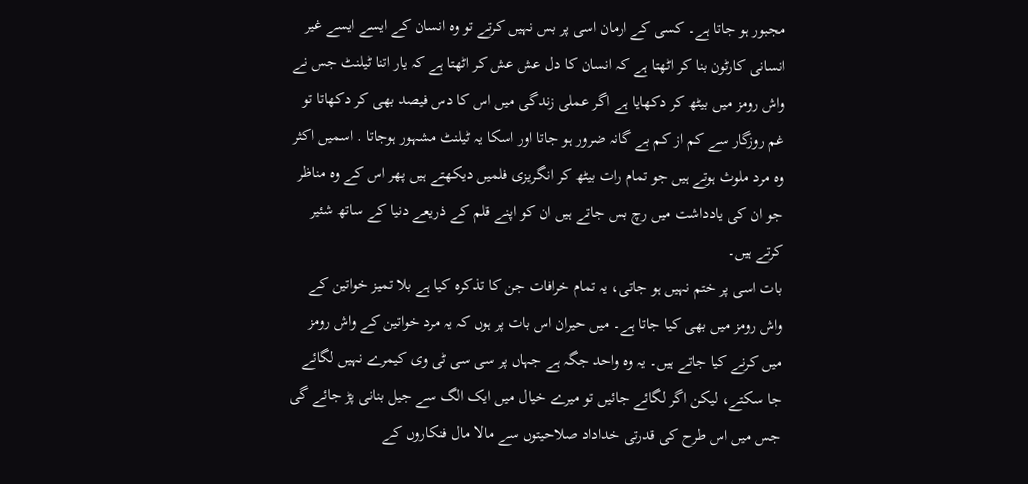مجبور ہو جاتا ہے۔ کسی کے ارمان اسی پر بس نہیں کرتے تو وہ انسان کے ایسے ایسے غیر انسانی کارٹون بنا کر اٹھتا ہے کہ انسان کا دل عش عش کر اٹھتا ہے کہ یار اتنا ٹیلنٹ جس نے واش رومز میں بیٹھ کر دکھایا ہے اگر عملی زندگی میں اس کا دس فیصد بھی کر دکھاتا تو غم روزگار سے کم از کم بے گانہ ضرور ہو جاتا اور اسکا یہ ٹیلنٹ مشہور ہوجاتا . اسمیں اکثر وہ مرد ملوث ہوتے ہیں جو تمام رات بیٹھ کر انگریزی فلمیں دیکھتے ہیں پھر اس کے وہ مناظر جو ان کی یادداشت میں رچ بس جاتے ہیں ان کو اپنے قلم کے ذریعے دنیا کے ساتھ شئیر کرتے ہیں۔
بات اسی پر ختم نہیں ہو جاتی، یہ تمام خرافات جن کا تذکرہ کیا ہے بلا تمیز خواتین کے واش رومز میں بھی کیا جاتا ہے۔ میں حیران اس بات پر ہوں کہ یہ مرد خواتین کے واش رومز میں کرنے کیا جاتے ہیں۔ یہ وہ واحد جگہ ہے جہاں پر سی سی ٹی وی کیمرے نہیں لگائے جا سکتے، لیکن اگر لگائے جائیں تو میرے خیال میں ایک الگ سے جیل بنانی پڑ جائے گی جس میں اس طرح کی قدرتی خداداد صلاحیتوں سے مالا مال فنکاروں کے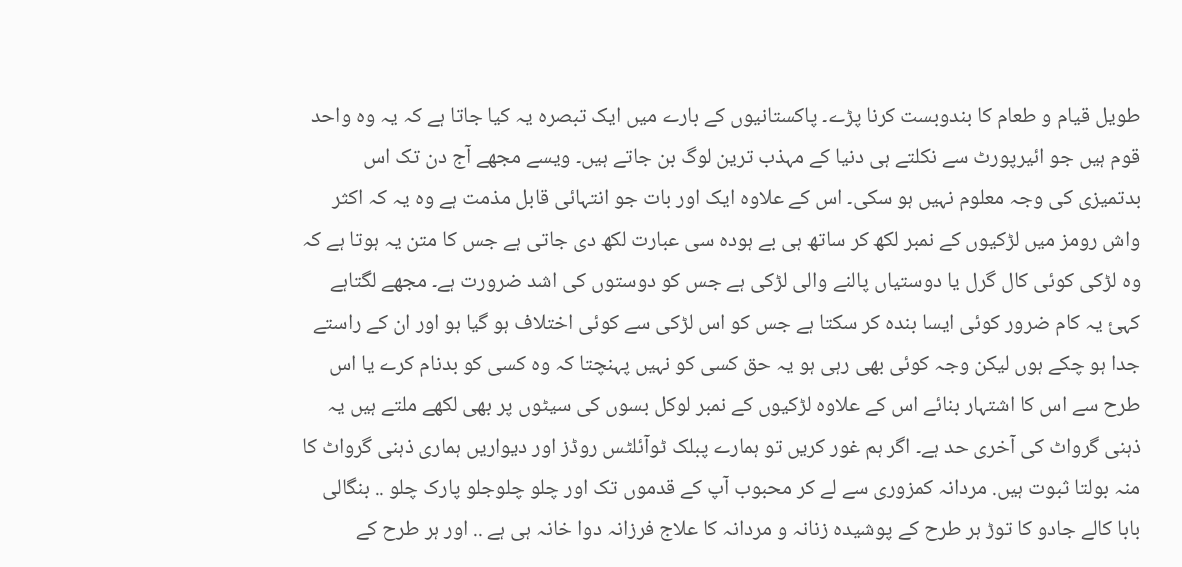طویل قیام و طعام کا بندوبست کرنا پڑے۔ پاکستانیوں کے بارے میں ایک تبصرہ یہ کیا جاتا ہے کہ یہ وہ واحد قوم ہیں جو ائیرپورٹ سے نکلتے ہی دنیا کے مہذب ترین لوگ بن جاتے ہیں۔ ویسے مجھے آج دن تک اس بدتمیزی کی وجہ معلوم نہیں ہو سکی۔ اس کے علاوہ ایک اور بات جو انتہائی قابل مذمت ہے وہ یہ کہ اکثر واش رومز میں لڑکیوں کے نمبر لکھ کر ساتھ ہی بے ہودہ سی عبارت لکھ دی جاتی ہے جس کا متن یہ ہوتا ہے کہ وہ لڑکی کوئی کال گرل یا دوستیاں پالنے والی لڑکی ہے جس کو دوستوں کی اشد ضرورت ہے۔ مجھے لگتاہے کہئ یہ کام ضرور کوئی ایسا بندہ کر سکتا ہے جس کو اس لڑکی سے کوئی اختلاف ہو گیا ہو اور ان کے راستے جدا ہو چکے ہوں لیکن وجہ کوئی بھی رہی ہو یہ حق کسی کو نہیں پہنچتا کہ وہ کسی کو بدنام کرے یا اس طرح سے اس کا اشتہار بنائے اس کے علاوہ لڑکیوں کے نمبر لوکل بسوں کی سیٹوں پر بھی لکھے ملتے ہیں یہ ذہنی گرواٹ کی آخری حد ہے۔ اگر ہم غور کریں تو ہمارے پبلک ٹوآئلٹس روڈز اور دیواریں ہماری ذہنی گرواٹ کا منہ بولتا ثبوت ہیں. مردانہ کمزوری سے لے کر محبوب آپ کے قدموں تک اور چلو چلوجلو پارک چلو .. بنگالی بابا کالے جادو کا توڑ ہر طرح کے پوشیدہ زنانہ و مردانہ کا علاج فرزانہ دوا خانہ ہی ہے .. اور ہر طرح کے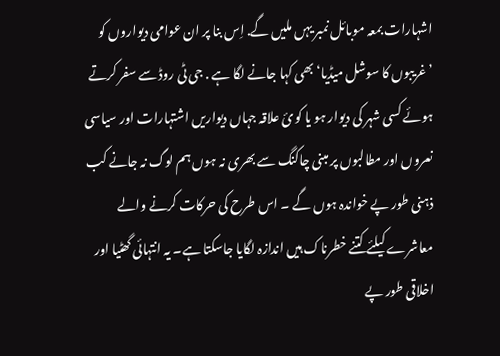اشہارات بمعہ موبائل نمبر یہں ملیں گے. اِس بنا پر ان عوامی دیواروں کو ’غریبوں کا سوشل میڈیا‘ بھی کہا جانے لگا ہے . جی ٹی روڈ سے سفر کرتے ہوئے کسی شہر کی دیوار ہو یا کوئ علاقہ جہاں دیواریں اشتہارات اور سیاسی نعروں اور مطالبوں پر مبنی چاکنگ سے بھری نہ ہوں ہم لوگ نہ جانے کب ذہنی طور پے خواندہ ہوں گے ۔ اس طرح کی حرکات کرنے والے معاشرے کیلئے کتنے خطرناک ہیں اندازہ لگایا جاسکتا ہے۔ یہ انتہائی گھٹیا اور اخلاقی طور پے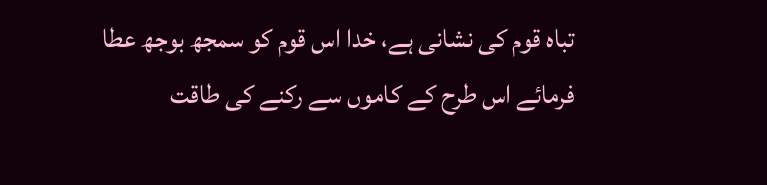تباہ قوم کی نشانی ہے، خدا اس قوم کو سمجھ بوجھ عطا فرمائے اس طرح کے کاموں سے رکنے کی طاقت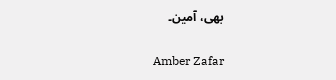بھی، آمین۔

Amber Zafar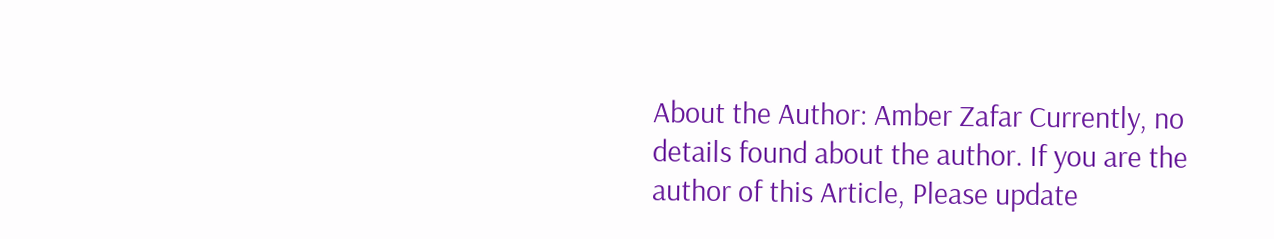About the Author: Amber Zafar Currently, no details found about the author. If you are the author of this Article, Please update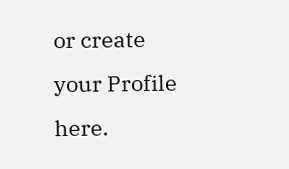or create your Profile here.